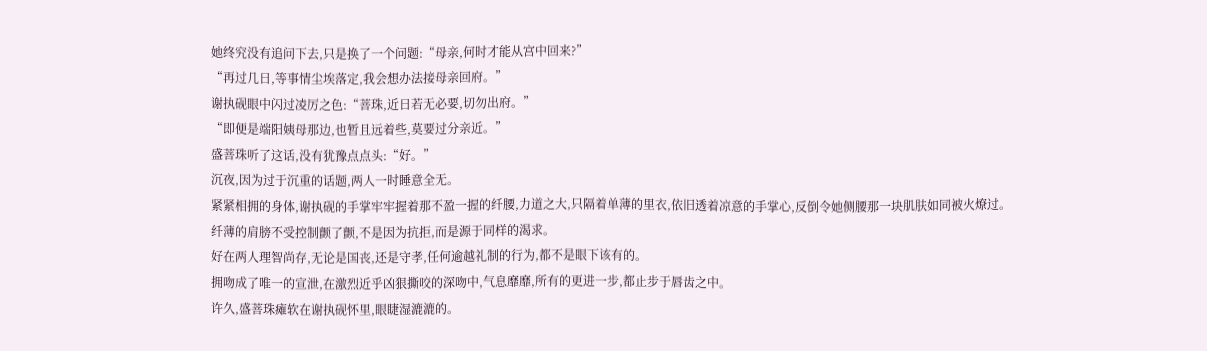她终究没有追问下去,只是换了一个问题:“母亲,何时才能从宫中回来?”
“再过几日,等事情尘埃落定,我会想办法接母亲回府。”
谢执砚眼中闪过凌厉之色:“菩珠,近日若无必要,切勿出府。”
“即便是端阳姨母那边,也暂且远着些,莫要过分亲近。”
盛菩珠听了这话,没有犹豫点点头:“好。”
沉夜,因为过于沉重的话题,两人一时睡意全无。
紧紧相拥的身体,谢执砚的手掌牢牢握着那不盈一握的纤腰,力道之大,只隔着单薄的里衣,依旧透着凉意的手掌心,反倒令她侧腰那一块肌肤如同被火燎过。
纤薄的肩膀不受控制颤了颤,不是因为抗拒,而是源于同样的渴求。
好在两人理智尚存,无论是国丧,还是守孝,任何逾越礼制的行为,都不是眼下该有的。
拥吻成了唯一的宣泄,在激烈近乎凶狠撕咬的深吻中,气息靡靡,所有的更进一步,都止步于唇齿之中。
许久,盛菩珠瘫软在谢执砚怀里,眼睫湿漉漉的。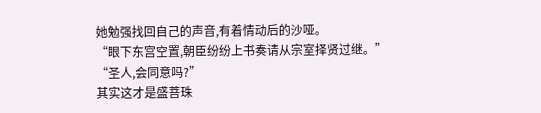她勉强找回自己的声音,有着情动后的沙哑。
“眼下东宫空置,朝臣纷纷上书奏请从宗室择贤过继。”
“圣人,会同意吗?”
其实这才是盛菩珠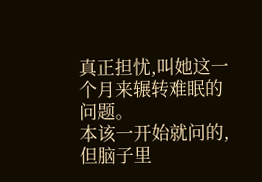真正担忧,叫她这一个月来辗转难眠的问题。
本该一开始就问的,但脑子里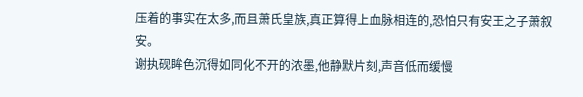压着的事实在太多,而且萧氏皇族,真正算得上血脉相连的,恐怕只有安王之子萧叙安。
谢执砚眸色沉得如同化不开的浓墨,他静默片刻,声音低而缓慢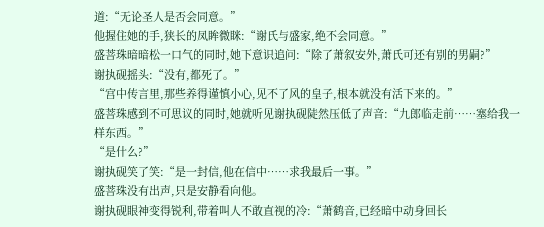道:“无论圣人是否会同意。”
他握住她的手,狭长的凤眸微眯:“谢氏与盛家,绝不会同意。”
盛菩珠暗暗松一口气的同时,她下意识追问:“除了萧叙安外,萧氏可还有别的男嗣?”
谢执砚摇头:“没有,都死了。”
“宫中传言里,那些养得谨慎小心,见不了风的皇子,根本就没有活下来的。”
盛菩珠感到不可思议的同时,她就听见谢执砚陡然压低了声音:“九郎临走前……塞给我一样东西。”
“是什么?”
谢执砚笑了笑:“是一封信,他在信中……求我最后一事。”
盛菩珠没有出声,只是安静看向他。
谢执砚眼神变得锐利,带着叫人不敢直视的冷:“萧鹤音,已经暗中动身回长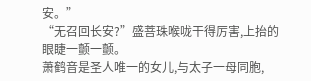安。”
“无召回长安?”盛菩珠喉咙干得厉害,上抬的眼睫一颤一颤。
萧鹤音是圣人唯一的女儿,与太子一母同胞,